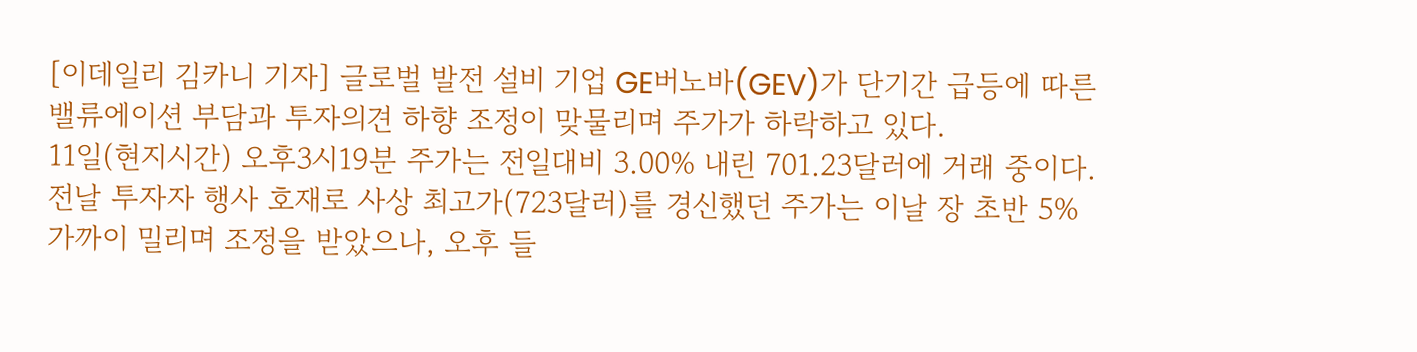[이데일리 김카니 기자] 글로벌 발전 설비 기업 GE버노바(GEV)가 단기간 급등에 따른 밸류에이션 부담과 투자의견 하향 조정이 맞물리며 주가가 하락하고 있다.
11일(현지시간) 오후3시19분 주가는 전일대비 3.00% 내린 701.23달러에 거래 중이다. 전날 투자자 행사 호재로 사상 최고가(723달러)를 경신했던 주가는 이날 장 초반 5% 가까이 밀리며 조정을 받았으나, 오후 들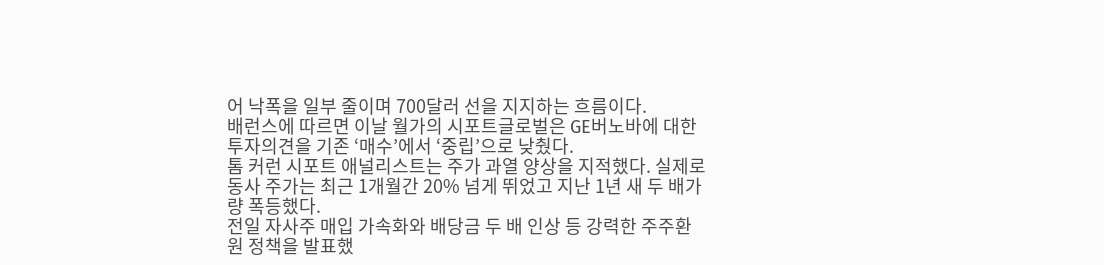어 낙폭을 일부 줄이며 700달러 선을 지지하는 흐름이다.
배런스에 따르면 이날 월가의 시포트글로벌은 GE버노바에 대한 투자의견을 기존 ‘매수’에서 ‘중립’으로 낮췄다.
톰 커런 시포트 애널리스트는 주가 과열 양상을 지적했다. 실제로 동사 주가는 최근 1개월간 20% 넘게 뛰었고 지난 1년 새 두 배가량 폭등했다.
전일 자사주 매입 가속화와 배당금 두 배 인상 등 강력한 주주환원 정책을 발표했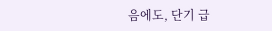음에도, 단기 급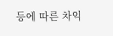등에 따른 차익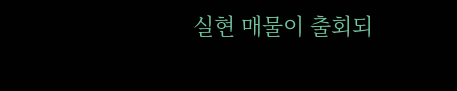실현 매물이 출회되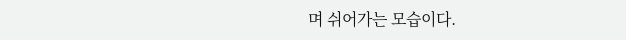며 쉬어가는 모습이다.